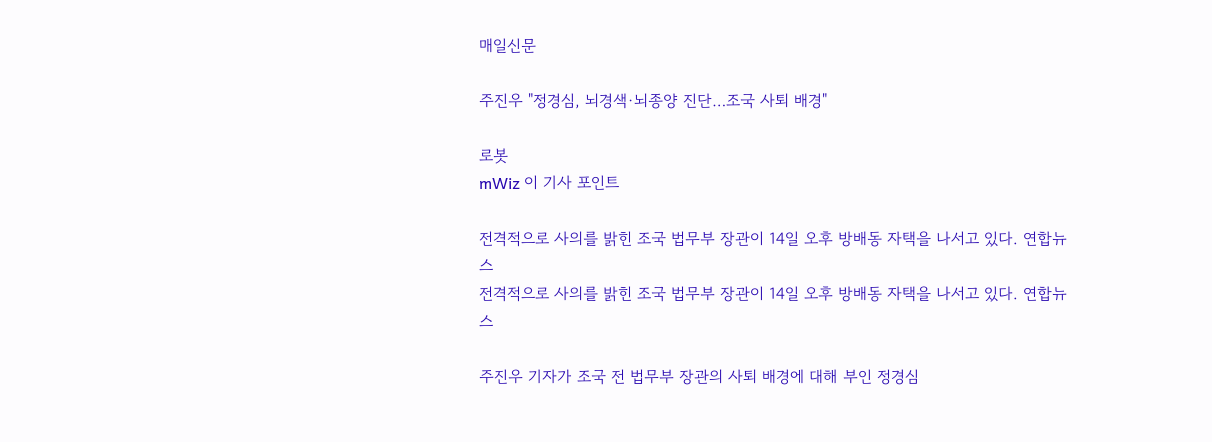매일신문

주진우 "정경심, 뇌경색·뇌종양 진단…조국 사퇴 배경"

로봇
mWiz 이 기사 포인트

전격적으로 사의를 밝힌 조국 법무부 장관이 14일 오후 방배동 자택을 나서고 있다. 연합뉴스
전격적으로 사의를 밝힌 조국 법무부 장관이 14일 오후 방배동 자택을 나서고 있다. 연합뉴스

주진우 기자가 조국 전 법무부 장관의 사퇴 배경에 대해 부인 정경심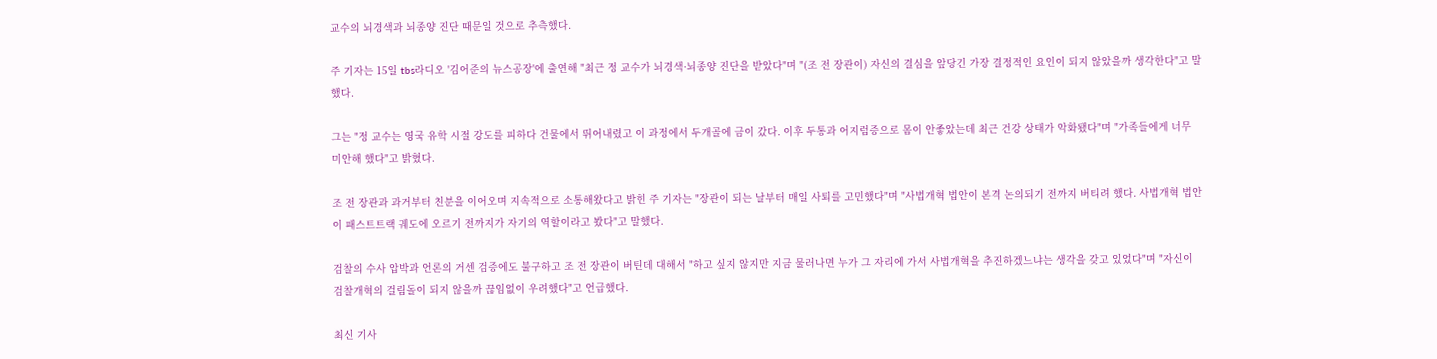교수의 뇌경색과 뇌종양 진단 때문일 것으로 추측했다.

주 기자는 15일 tbs라디오 '김어준의 뉴스공장'에 출연해 "최근 정 교수가 뇌경색·뇌종양 진단을 받았다"며 "(조 전 장관이) 자신의 결심을 앞당긴 가장 결정적인 요인이 되지 않았을까 생각한다"고 말했다.

그는 "정 교수는 영국 유학 시절 강도를 피하다 건물에서 뛰어내렸고 이 과정에서 두개골에 금이 갔다. 이후 두통과 어지럼증으로 몸이 안좋았는데 최근 건강 상태가 악화됐다"며 "가족들에게 너무 미안해 했다"고 밝혔다.

조 전 장관과 과거부터 친분을 이어오며 지속적으로 소통해왔다고 밝힌 주 기자는 "장관이 되는 날부터 매일 사퇴를 고민했다"며 "사법개혁 법안이 본격 논의되기 전까지 버티려 했다. 사법개혁 법안이 패스트트랙 궤도에 오르기 전까지가 자기의 역할이라고 봤다"고 말했다.

검찰의 수사 압박과 언론의 거센 검증에도 불구하고 조 전 장관이 버틴데 대해서 "하고 싶지 않지만 지금 물러나면 누가 그 자리에 가서 사법개혁을 추진하겠느냐는 생각을 갖고 있었다"며 "자신이 검찰개혁의 걸림돌이 되지 않을까 끊임없이 우려했다"고 언급했다.

최신 기사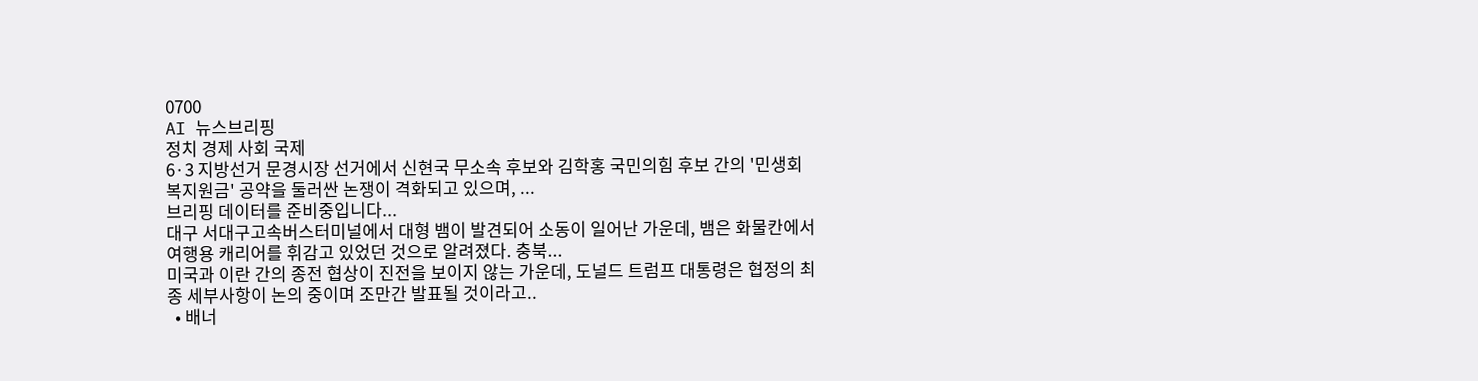0700
AI 뉴스브리핑
정치 경제 사회 국제
6·3 지방선거 문경시장 선거에서 신현국 무소속 후보와 김학홍 국민의힘 후보 간의 '민생회복지원금' 공약을 둘러싼 논쟁이 격화되고 있으며, ...
브리핑 데이터를 준비중입니다...
대구 서대구고속버스터미널에서 대형 뱀이 발견되어 소동이 일어난 가운데, 뱀은 화물칸에서 여행용 캐리어를 휘감고 있었던 것으로 알려졌다. 충북...
미국과 이란 간의 종전 협상이 진전을 보이지 않는 가운데, 도널드 트럼프 대통령은 협정의 최종 세부사항이 논의 중이며 조만간 발표될 것이라고..
  • 배너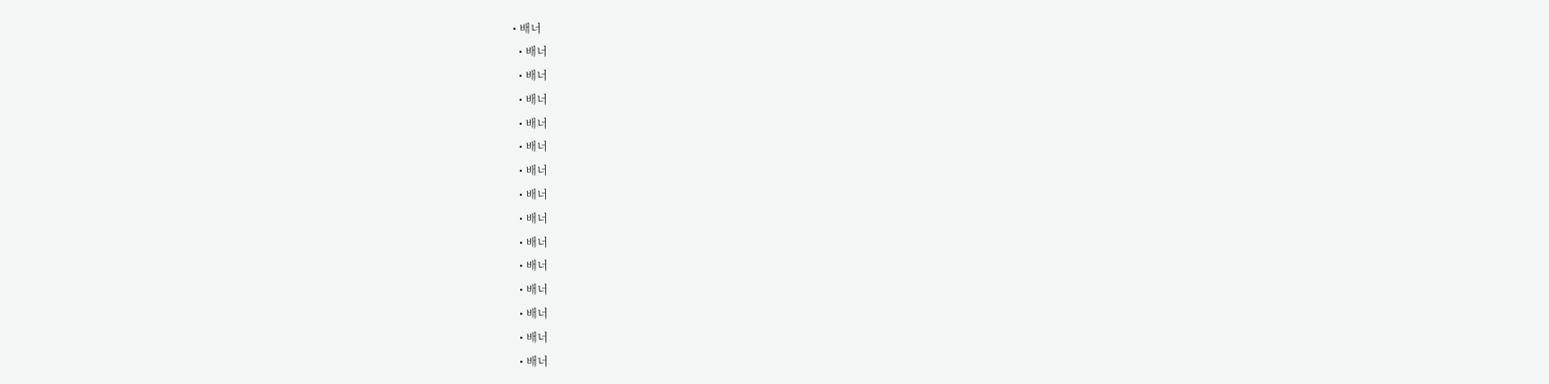• 배너
  • 배너
  • 배너
  • 배너
  • 배너
  • 배너
  • 배너
  • 배너
  • 배너
  • 배너
  • 배너
  • 배너
  • 배너
  • 배너
  • 배너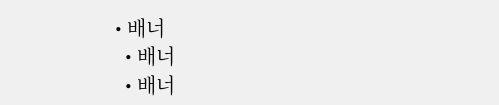• 배너
  • 배너
  • 배너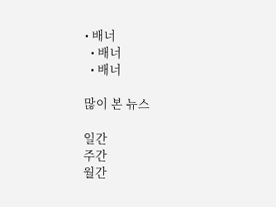• 배너
  • 배너
  • 배너

많이 본 뉴스

일간
주간
월간